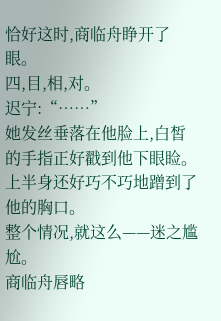恰好这时,商临舟睁开了眼。
四,目,相,对。
迟宁:“……”
她发丝垂落在他脸上,白皙的手指正好戳到他下眼睑。上半身还好巧不巧地蹭到了他的胸口。
整个情况,就这么——迷之尴尬。
商临舟唇略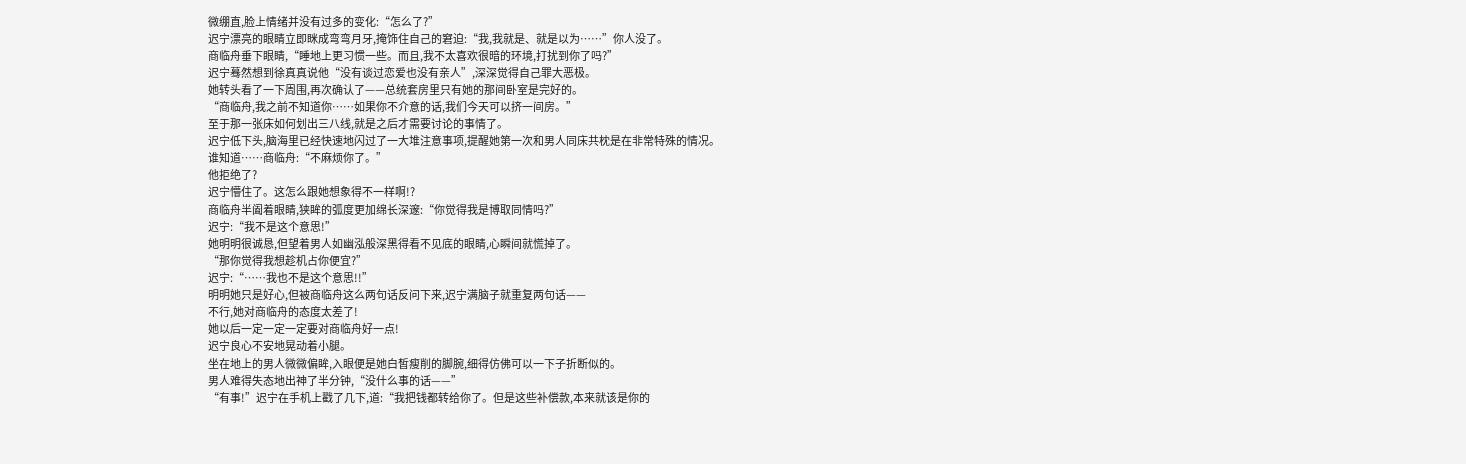微绷直,脸上情绪并没有过多的变化:“怎么了?”
迟宁漂亮的眼睛立即眯成弯弯月牙,掩饰住自己的窘迫:“我,我就是、就是以为……”你人没了。
商临舟垂下眼睛,“睡地上更习惯一些。而且,我不太喜欢很暗的环境,打扰到你了吗?”
迟宁蓦然想到徐真真说他“没有谈过恋爱也没有亲人”,深深觉得自己罪大恶极。
她转头看了一下周围,再次确认了——总统套房里只有她的那间卧室是完好的。
“商临舟,我之前不知道你……如果你不介意的话,我们今天可以挤一间房。”
至于那一张床如何划出三八线,就是之后才需要讨论的事情了。
迟宁低下头,脑海里已经快速地闪过了一大堆注意事项,提醒她第一次和男人同床共枕是在非常特殊的情况。
谁知道……商临舟:“不麻烦你了。”
他拒绝了?
迟宁懵住了。这怎么跟她想象得不一样啊!?
商临舟半阖着眼睛,狭眸的弧度更加绵长深邃:“你觉得我是博取同情吗?”
迟宁:“我不是这个意思!”
她明明很诚恳,但望着男人如幽泓般深黑得看不见底的眼睛,心瞬间就慌掉了。
“那你觉得我想趁机占你便宜?”
迟宁:“……我也不是这个意思!!”
明明她只是好心,但被商临舟这么两句话反问下来,迟宁满脑子就重复两句话——
不行,她对商临舟的态度太差了!
她以后一定一定一定要对商临舟好一点!
迟宁良心不安地晃动着小腿。
坐在地上的男人微微偏眸,入眼便是她白皙瘦削的脚腕,细得仿佛可以一下子折断似的。
男人难得失态地出神了半分钟,“没什么事的话——”
“有事!”迟宁在手机上戳了几下,道:“我把钱都转给你了。但是这些补偿款,本来就该是你的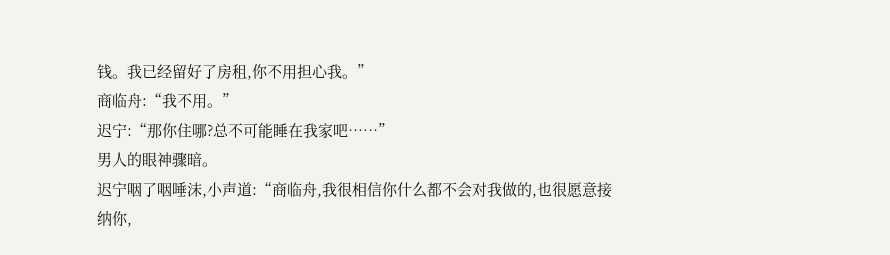钱。我已经留好了房租,你不用担心我。”
商临舟:“我不用。”
迟宁:“那你住哪?总不可能睡在我家吧……”
男人的眼神骤暗。
迟宁咽了咽唾沫,小声道:“商临舟,我很相信你什么都不会对我做的,也很愿意接纳你,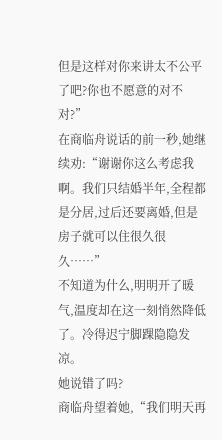但是这样对你来讲太不公平了吧?你也不愿意的对不对?”
在商临舟说话的前一秒,她继续劝:“谢谢你这么考虑我啊。我们只结婚半年,全程都是分居,过后还要离婚,但是房子就可以住很久很久……”
不知道为什么,明明开了暖气,温度却在这一刻悄然降低了。冷得迟宁脚踝隐隐发凉。
她说错了吗?
商临舟望着她,“我们明天再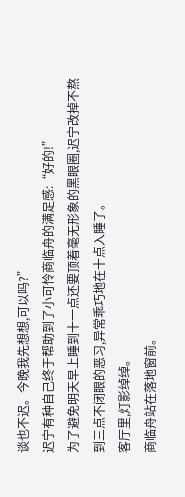谈也不迟。今晚我先想想,可以吗?”
迟宁有种自己终于帮助到了小可怜商临舟的满足感:“好的!”
为了避免明天早上睡到十一点还要顶着毫无形象的黑眼圈,迟宁改掉不熬到三点不闭眼的恶习,异常乖巧地在十点入睡了。
客厅里,灯影绰绰。
商临舟站在落地窗前。